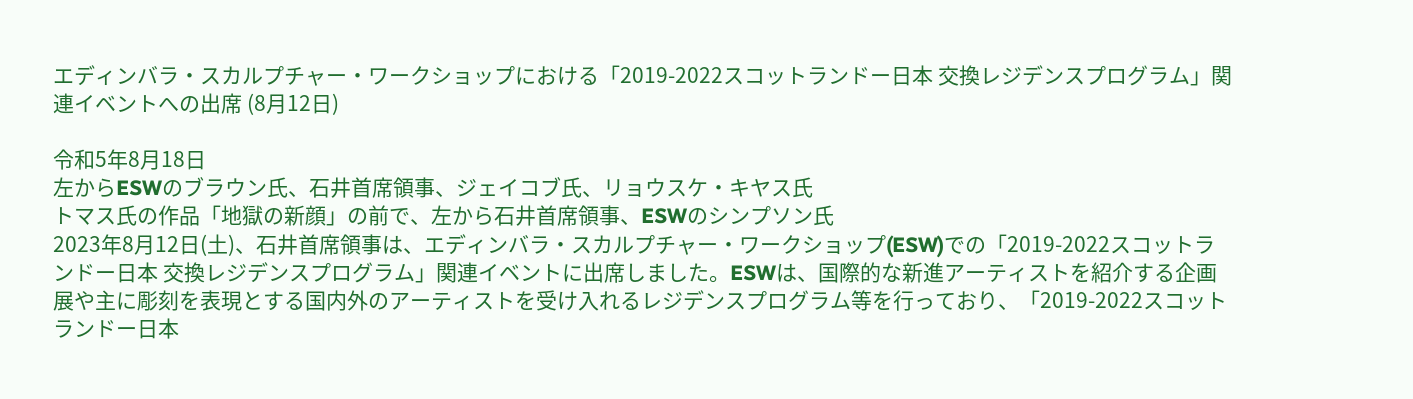エディンバラ・スカルプチャー・ワークショップにおける「2019-2022スコットランドー日本 交換レジデンスプログラム」関連イベントへの出席 (8月12日)

令和5年8月18日
左からESWのブラウン氏、石井首席領事、ジェイコブ氏、リョウスケ・キヤス氏
トマス氏の作品「地獄の新顔」の前で、左から石井首席領事、ESWのシンプソン氏
2023年8月12日(土)、石井首席領事は、エディンバラ・スカルプチャー・ワークショップ(ESW)での「2019-2022スコットランドー日本 交換レジデンスプログラム」関連イベントに出席しました。ESWは、国際的な新進アーティストを紹介する企画展や主に彫刻を表現とする国内外のアーティストを受け入れるレジデンスプログラム等を行っており、「2019-2022スコットランドー日本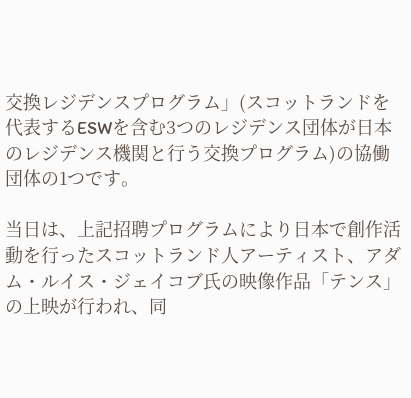交換レジデンスプログラム」(スコットランドを代表するESWを含む3つのレジデンス団体が日本のレジデンス機関と行う交換プログラム)の協働団体の1つです。

当日は、上記招聘プログラムにより日本で創作活動を行ったスコットランド人アーティスト、アダム・ルイス・ジェイコブ氏の映像作品「テンス」の上映が行われ、同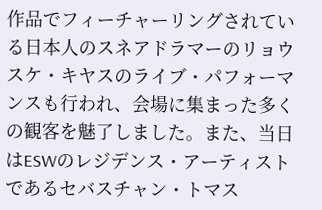作品でフィーチャーリングされている日本人のスネアドラマーのリョウスケ・キヤスのライブ・パフォーマンスも行われ、会場に集まった多くの観客を魅了しました。また、当日はESWのレジデンス・アーティストであるセバスチャン・トマス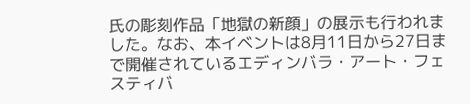氏の彫刻作品「地獄の新顔」の展示も行われました。なお、本イベントは8月11日から27日まで開催されているエディンバラ・アート・フェスティバ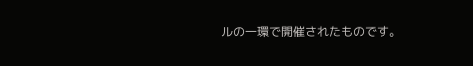ルの一環で開催されたものです。